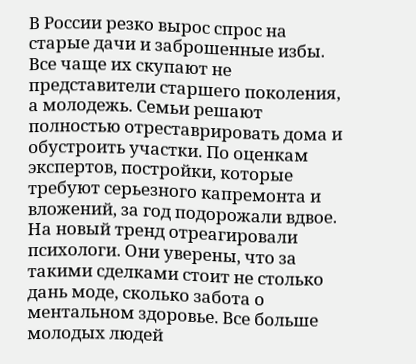В России резко вырос спрос на старые дачи и заброшенные избы. Все чаще их скупают не представители старшего поколения, а молодежь. Семьи решают полностью отреставрировать дома и обустроить участки. По оценкам экспертов, постройки, которые требуют серьезного капремонта и вложений, за год подорожали вдвое. На новый тренд отреагировали психологи. Они уверены, что за такими сделками стоит не столько дань моде, сколько забота о ментальном здоровье. Все больше молодых людей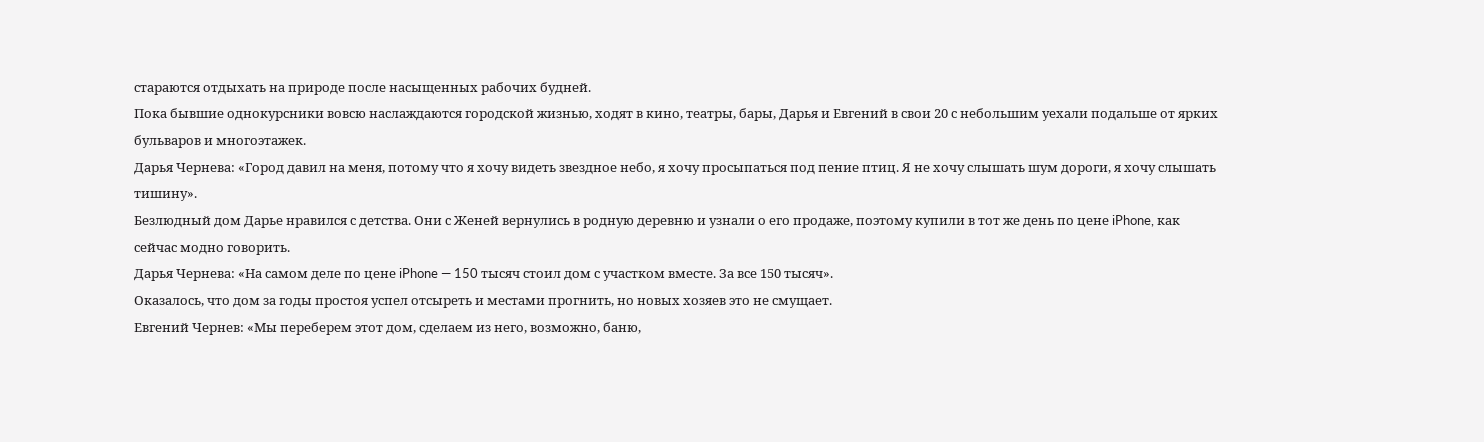стараются отдыхать на природе после насыщенных рабочих будней.
Пока бывшие однокурсники вовсю наслаждаются городской жизнью, ходят в кино, театры, бары, Дарья и Евгений в свои 20 с небольшим уехали подальше от ярких бульваров и многоэтажек.
Дарья Чернева: «Город давил на меня, потому что я хочу видеть звездное небо, я хочу просыпаться под пение птиц. Я не хочу слышать шум дороги, я хочу слышать тишину».
Безлюдный дом Дарье нравился с детства. Они с Женей вернулись в родную деревню и узнали о его продаже, поэтому купили в тот же день по цене iPhone, как сейчас модно говорить.
Дарья Чернева: «На самом деле по цене iPhone — 150 тысяч стоил дом с участком вместе. За все 150 тысяч».
Оказалось, что дом за годы простоя успел отсыреть и местами прогнить, но новых хозяев это не смущает.
Евгений Чернев: «Мы переберем этот дом, сделаем из него, возможно, баню,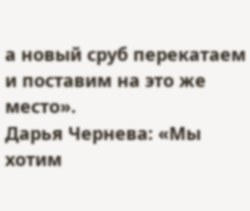а новый сруб перекатаем и поставим на это же место».
Дарья Чернева: «Мы хотим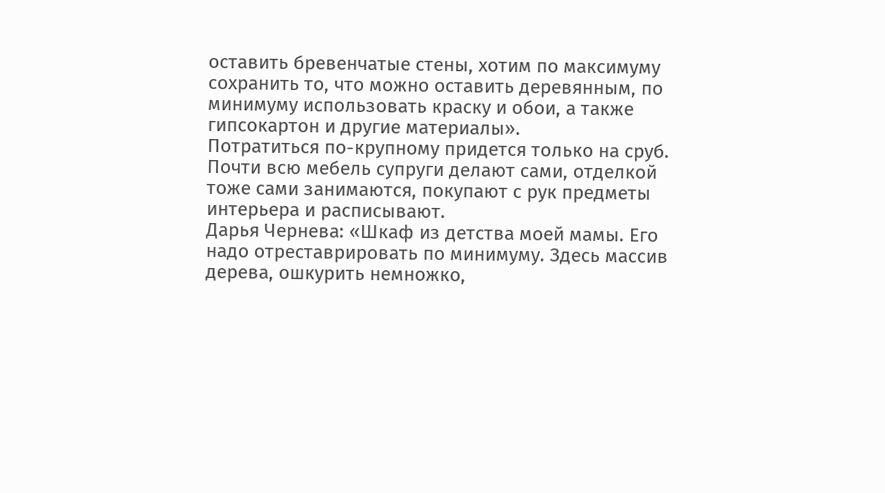оставить бревенчатые стены, хотим по максимуму сохранить то, что можно оставить деревянным, по минимуму использовать краску и обои, а также гипсокартон и другие материалы».
Потратиться по-крупному придется только на сруб. Почти всю мебель супруги делают сами, отделкой тоже сами занимаются, покупают с рук предметы интерьера и расписывают.
Дарья Чернева: «Шкаф из детства моей мамы. Его надо отреставрировать по минимуму. Здесь массив дерева, ошкурить немножко,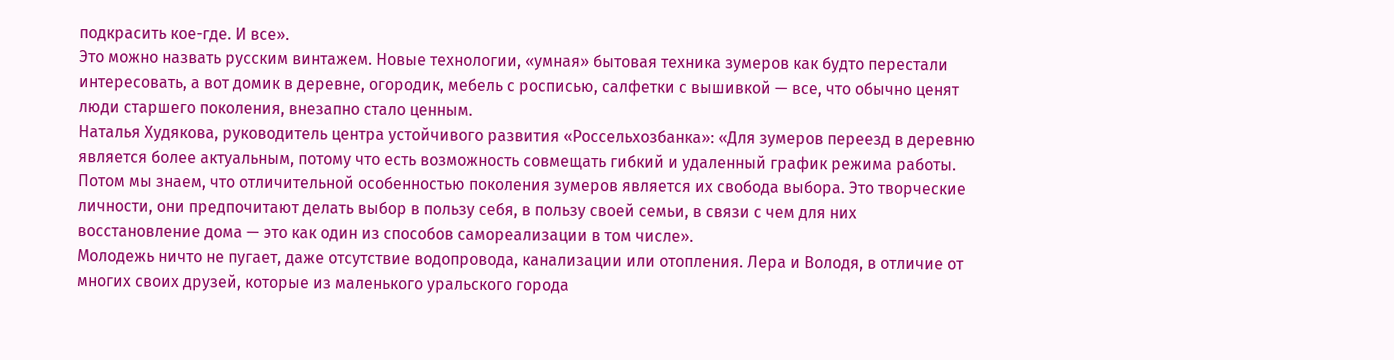подкрасить кое-где. И все».
Это можно назвать русским винтажем. Новые технологии, «умная» бытовая техника зумеров как будто перестали интересовать, а вот домик в деревне, огородик, мебель с росписью, салфетки с вышивкой — все, что обычно ценят люди старшего поколения, внезапно стало ценным.
Наталья Худякова, руководитель центра устойчивого развития «Россельхозбанка»: «Для зумеров переезд в деревню является более актуальным, потому что есть возможность совмещать гибкий и удаленный график режима работы. Потом мы знаем, что отличительной особенностью поколения зумеров является их свобода выбора. Это творческие личности, они предпочитают делать выбор в пользу себя, в пользу своей семьи, в связи с чем для них восстановление дома — это как один из способов самореализации в том числе».
Молодежь ничто не пугает, даже отсутствие водопровода, канализации или отопления. Лера и Володя, в отличие от многих своих друзей, которые из маленького уральского города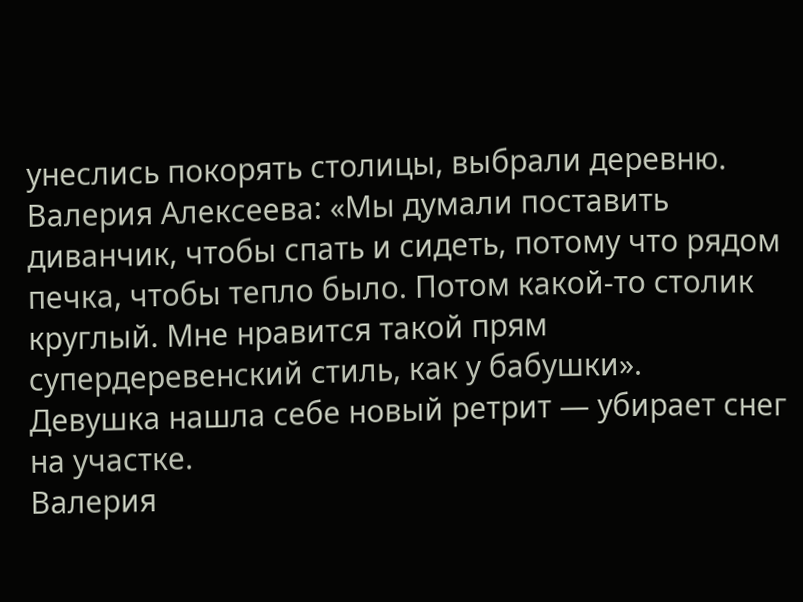унеслись покорять столицы, выбрали деревню.
Валерия Алексеева: «Мы думали поставить диванчик, чтобы спать и сидеть, потому что рядом печка, чтобы тепло было. Потом какой-то столик круглый. Мне нравится такой прям супердеревенский стиль, как у бабушки».
Девушка нашла себе новый ретрит — убирает снег на участке.
Валерия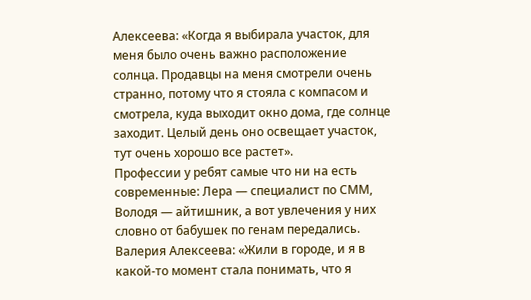Алексеева: «Когда я выбирала участок, для меня было очень важно расположение солнца. Продавцы на меня смотрели очень странно, потому что я стояла с компасом и смотрела, куда выходит окно дома, где солнце заходит. Целый день оно освещает участок, тут очень хорошо все растет».
Профессии у ребят самые что ни на есть современные: Лера — специалист по СММ, Володя — айтишник, а вот увлечения у них словно от бабушек по генам передались.
Валерия Алексеева: «Жили в городе, и я в какой-то момент стала понимать, что я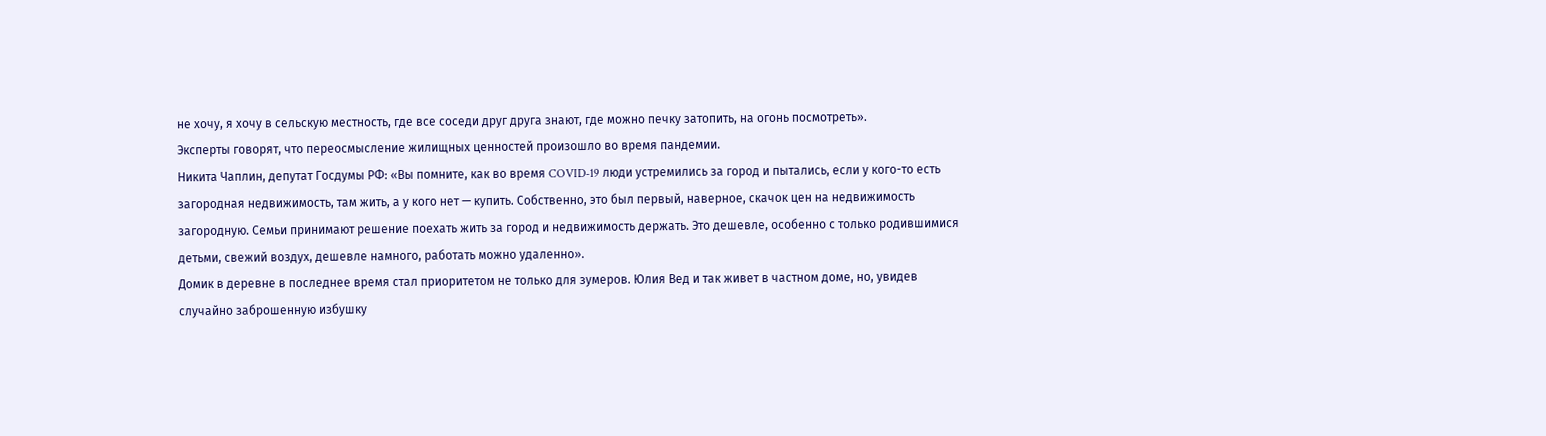не хочу, я хочу в сельскую местность, где все соседи друг друга знают, где можно печку затопить, на огонь посмотреть».
Эксперты говорят, что переосмысление жилищных ценностей произошло во время пандемии.
Никита Чаплин, депутат Госдумы РФ: «Вы помните, как во время COVID-19 люди устремились за город и пытались, если у кого-то есть загородная недвижимость, там жить, а у кого нет — купить. Собственно, это был первый, наверное, скачок цен на недвижимость загородную. Семьи принимают решение поехать жить за город и недвижимость держать. Это дешевле, особенно с только родившимися детьми, свежий воздух, дешевле намного, работать можно удаленно».
Домик в деревне в последнее время стал приоритетом не только для зумеров. Юлия Вед и так живет в частном доме, но, увидев случайно заброшенную избушку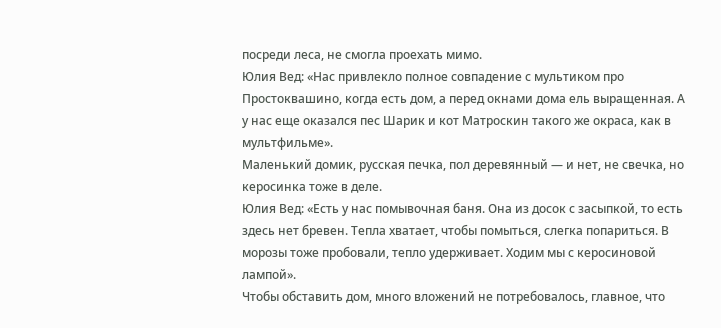посреди леса, не смогла проехать мимо.
Юлия Вед: «Нас привлекло полное совпадение с мультиком про Простоквашино, когда есть дом, а перед окнами дома ель выращенная. А у нас еще оказался пес Шарик и кот Матроскин такого же окраса, как в мультфильме».
Маленький домик, русская печка, пол деревянный — и нет, не свечка, но керосинка тоже в деле.
Юлия Вед: «Есть у нас помывочная баня. Она из досок с засыпкой, то есть здесь нет бревен. Тепла хватает, чтобы помыться, слегка попариться. В морозы тоже пробовали, тепло удерживает. Ходим мы с керосиновой лампой».
Чтобы обставить дом, много вложений не потребовалось, главное, что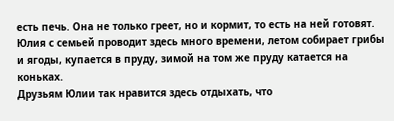есть печь. Она не только греет, но и кормит, то есть на ней готовят. Юлия с семьей проводит здесь много времени, летом собирает грибы и ягоды, купается в пруду, зимой на том же пруду катается на коньках.
Друзьям Юлии так нравится здесь отдыхать, что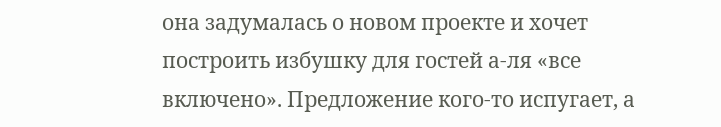она задумалась о новом проекте и хочет построить избушку для гостей а-ля «все включено». Предложение кого-то испугает, а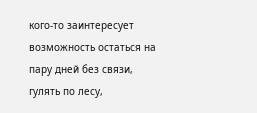кого-то заинтересует возможность остаться на пару дней без связи, гулять по лесу,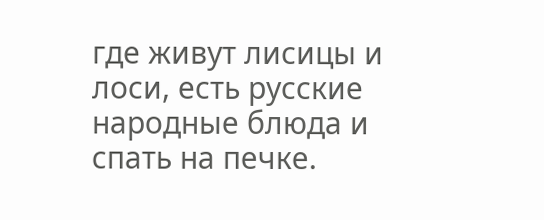где живут лисицы и лоси, есть русские народные блюда и спать на печке.